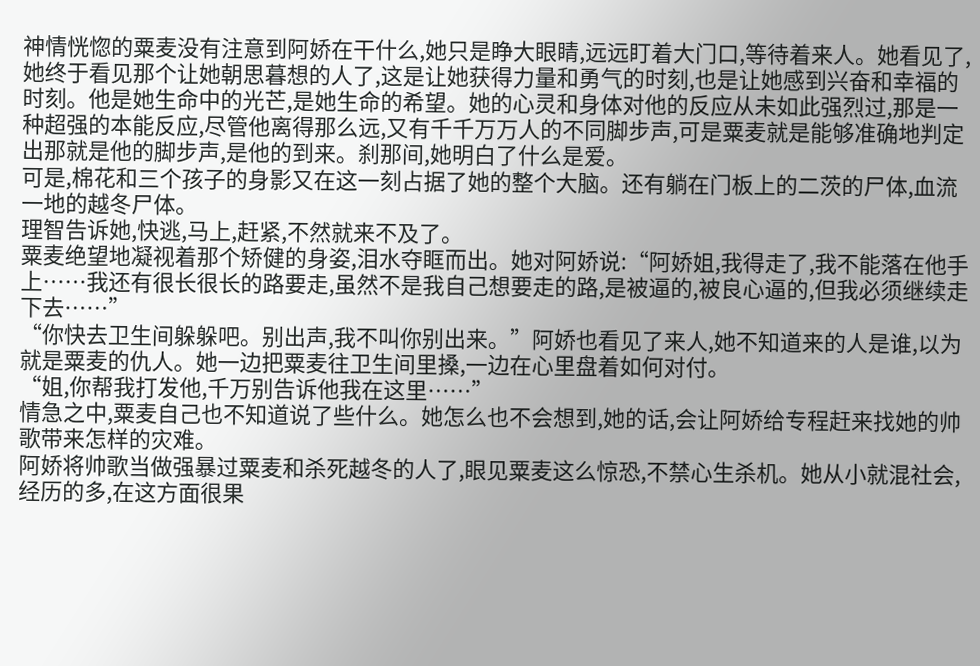神情恍惚的粟麦没有注意到阿娇在干什么,她只是睁大眼睛,远远盯着大门口,等待着来人。她看见了,她终于看见那个让她朝思暮想的人了,这是让她获得力量和勇气的时刻,也是让她感到兴奋和幸福的时刻。他是她生命中的光芒,是她生命的希望。她的心灵和身体对他的反应从未如此强烈过,那是一种超强的本能反应,尽管他离得那么远,又有千千万万人的不同脚步声,可是粟麦就是能够准确地判定出那就是他的脚步声,是他的到来。刹那间,她明白了什么是爱。
可是,棉花和三个孩子的身影又在这一刻占据了她的整个大脑。还有躺在门板上的二茨的尸体,血流一地的越冬尸体。
理智告诉她,快逃,马上,赶紧,不然就来不及了。
粟麦绝望地凝视着那个矫健的身姿,泪水夺眶而出。她对阿娇说:“阿娇姐,我得走了,我不能落在他手上……我还有很长很长的路要走,虽然不是我自己想要走的路,是被逼的,被良心逼的,但我必须继续走下去……”
“你快去卫生间躲躲吧。别出声,我不叫你别出来。”阿娇也看见了来人,她不知道来的人是谁,以为就是粟麦的仇人。她一边把粟麦往卫生间里搡,一边在心里盘着如何对付。
“姐,你帮我打发他,千万别告诉他我在这里……”
情急之中,粟麦自己也不知道说了些什么。她怎么也不会想到,她的话,会让阿娇给专程赶来找她的帅歌带来怎样的灾难。
阿娇将帅歌当做强暴过粟麦和杀死越冬的人了,眼见粟麦这么惊恐,不禁心生杀机。她从小就混社会,经历的多,在这方面很果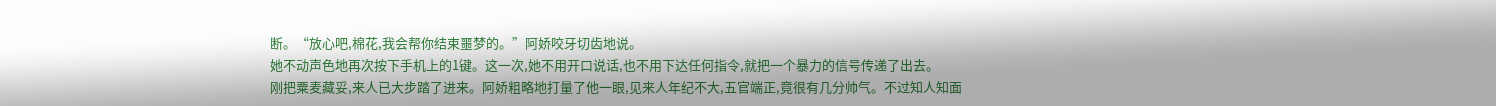断。“放心吧,棉花,我会帮你结束噩梦的。”阿娇咬牙切齿地说。
她不动声色地再次按下手机上的1键。这一次,她不用开口说话,也不用下达任何指令,就把一个暴力的信号传递了出去。
刚把粟麦藏妥,来人已大步踏了进来。阿娇粗略地打量了他一眼,见来人年纪不大,五官端正,竟很有几分帅气。不过知人知面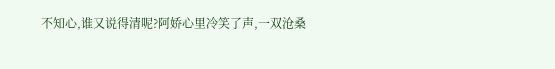不知心,谁又说得清呢?阿娇心里冷笑了声,一双沧桑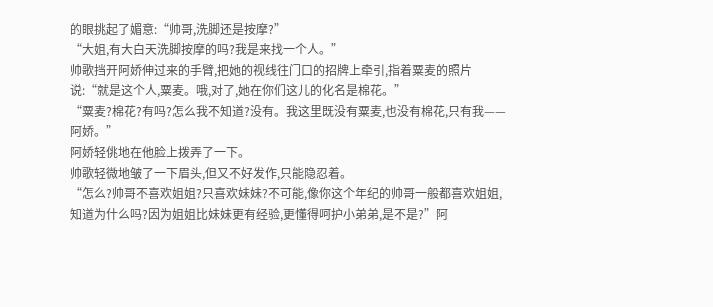的眼挑起了媚意:“帅哥,洗脚还是按摩?”
“大姐,有大白天洗脚按摩的吗?我是来找一个人。”
帅歌挡开阿娇伸过来的手臂,把她的视线往门口的招牌上牵引,指着粟麦的照片说:“就是这个人,粟麦。哦,对了,她在你们这儿的化名是棉花。”
“粟麦?棉花?有吗?怎么我不知道?没有。我这里既没有粟麦,也没有棉花,只有我——阿娇。”
阿娇轻佻地在他脸上拨弄了一下。
帅歌轻微地皱了一下眉头,但又不好发作,只能隐忍着。
“怎么?帅哥不喜欢姐姐?只喜欢妹妹?不可能,像你这个年纪的帅哥一般都喜欢姐姐,知道为什么吗?因为姐姐比妹妹更有经验,更懂得呵护小弟弟,是不是?”阿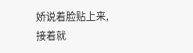娇说着脸贴上来,接着就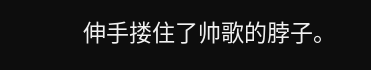伸手搂住了帅歌的脖子。